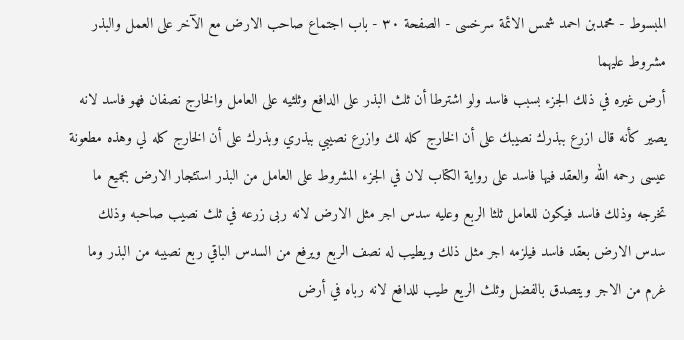المبسوط - محمدبن احمد شمس الائمة سرخسی - الصفحة ٣٠ - باب اجتماع صاحب الارض مع الآخر على العمل والبذر مشروط عليهما
أرض غيره في ذلك الجزء بسبب فاسد ولو اشترطا أن ثلث البذر على الدافع وثلثيه على العامل والخارج نصفان فهو فاسد لانه يصير كأنه قال ازرع ببذرك نصيبك على أن الخارج كله لك وازرع نصيبي ببذري وبذرك على أن الخارج كله لي وهذه مطعونة عيسى رحمه الله والعقد فيها فاسد على رواية الكتاب لان في الجزء المشروط على العامل من البذر استئجار الارض بجميع ما تخرجه وذلك فاسد فيكون للعامل ثلثا الربع وعليه سدس اجر مثل الارض لانه ربى زرعه في ثلث نصيب صاحبه وذلك سدس الارض بعقد فاسد فيلزمه اجر مثل ذلك ويطيب له نصف الربع ويرفع من السدس الباقي ربع نصيبه من البذر وما غرم من الاجر ويتصدق بالفضل وثلث الريع طيب للدافع لانه رباه في أرض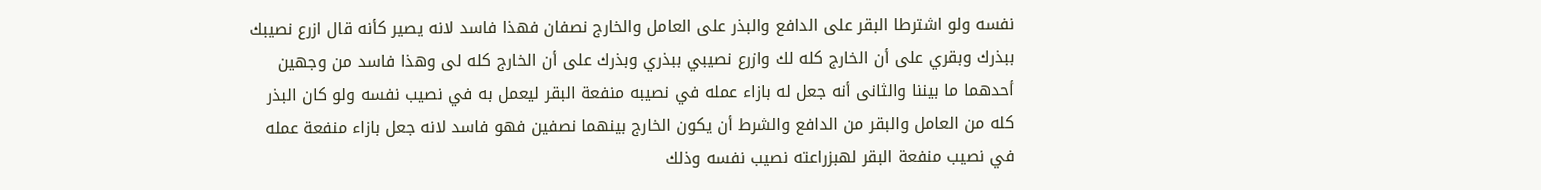نفسه ولو اشترطا البقر على الدافع والبذر على العامل والخارج نصفان فهذا فاسد لانه يصير كأنه قال ازرع نصيبك ببذرك وبقري على أن الخارج كله لك وازرع نصيبي ببذري وبذرك على أن الخارج كله لى وهذا فاسد من وجهين أحدهما ما بيننا والثانى أنه جعل له بازاء عمله في نصيبه منفعة البقر ليعمل به في نصيب نفسه ولو كان البذر كله من العامل والبقر من الدافع والشرط أن يكون الخارج بينهما نصفين فهو فاسد لانه جعل بازاء منفعة عمله في نصيب منفعة البقر لهبزراعته نصيب نفسه وذلك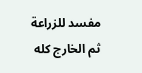مفسد للزراعة ثم الخارج كله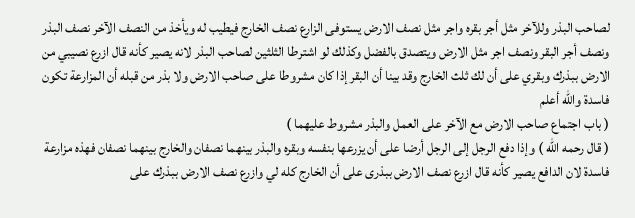لصاحب البذر وللآخر مثل أجر بقره واجر مثل نصف الارض يستوفى الزارع نصف الخارج فيطيب له ويأخذ من النصف الآخر نصف البذر ونصف أجر البقر ونصف اجر مثل الارض ويتصدق بالفضل وكذلك لو اشترطا الثلثين لصاحب البذر لانه يصير كأنه قال ازرع نصيبي من الارض ببذرك وبقري على أن لك ثلث الخارج وقد بينا أن البقر إذا كان مشروطا على صاحب الارض ولا بذر من قبله أن المزارعة تكون فاسدة والله أعلم
( باب اجتماع صاحب الارض مع الآخر على العمل والبذر مشروط عليهما )
( قال رحمه الله ) وإذا دفع الرجل إلى الرجل أرضا على أن يزرعها بنفسه وبقره والبذر بينهما نصفان والخارج بينهما نصفان فهذه مزارعة فاسدة لان الدافع يصير كأنه قال ازرع نصف الارض ببذرى على أن الخارج كله لي وازرع نصف الارض ببذرك على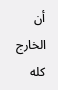أن الخارج كله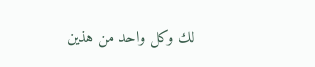لك وكل واحد من هذين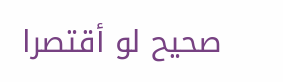صحيح لو أقتصرا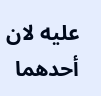عليه لان أحدهما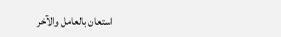استعان بالعامل والآخر